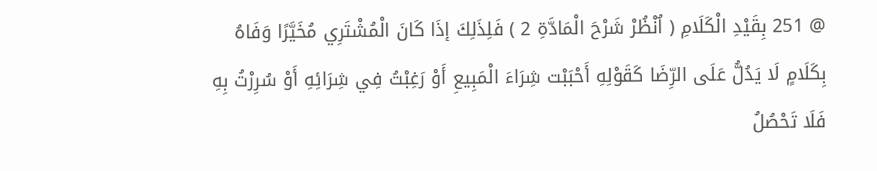@ 251 بِقَيْدِ الْكَلَامِ ( اُنْظُرْ شَرْحَ الْمَادَّةِ 2 ) فَلِذَلِكَ إذَا كَانَ الْمُشْتَرِي مُخَيَّرًا وَفَاهُ بِكَلَامٍ لَا يَدُلُّ عَلَى الرِّضَا كَقَوْلِهِ أَحْبَبْت شِرَاءَ الْمَبِيعِ أَوْ رَغِبْتُ فِي شِرَائِهِ أَوْ سُرِرْتُ بِهِ فَلَا تَحْصُلُ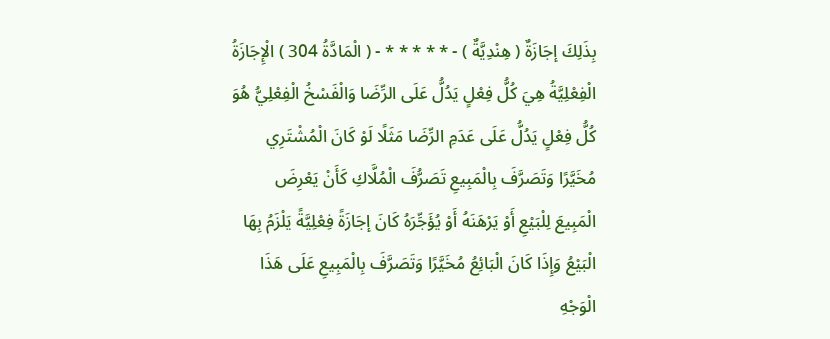بِذَلِكَ إجَازَةٌ ( هِنْدِيَّةٌ ) - * * * * * - ( الْمَادَّةُ 304 ) الْإِجَازَةُ الْفِعْلِيَّةُ هِيَ كُلُّ فِعْلٍ يَدُلُّ عَلَى الرِّضَا وَالْفَسْخُ الْفِعْلِيُّ هُوَ كُلُّ فِعْلٍ يَدُلُّ عَلَى عَدَمِ الرِّضَا مَثَلًا لَوْ كَانَ الْمُشْتَرِي مُخَيَّرًا وَتَصَرَّفَ بِالْمَبِيعِ تَصَرُّفَ الْمُلَّاكِ كَأَنْ يَعْرِضَ الْمَبِيعَ لِلْبَيْعِ أَوْ يَرْهَنَهُ أَوْ يُؤَجِّرَهُ كَانَ إجَازَةً فِعْلِيَّةً يَلْزَمُ بِهَا الْبَيْعُ وَإِذَا كَانَ الْبَائِعُ مُخَيَّرًا وَتَصَرَّفَ بِالْمَبِيعِ عَلَى هَذَا الْوَجْهِ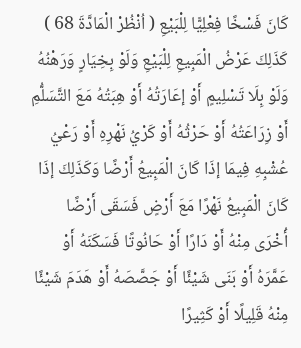كَانَ فَسْخًا فِعْلِيًّا لِلْبَيْعِ ( اُنْظُرْ الْمَادَّةَ 68 ) كَذَلِكَ عَرْضُ الْمَبِيعِ لِلْبَيْعِ وَلَوْ بِخِيَارٍ وَرَهْنُهُ وَلَوْ بِلَا تَسْلِيمٍ أَوْ إعَارَتُهُ أَوْ هِبَتُهُ مَعَ التَّسَلُّمِ أَوْ زِرَاعَتُهُ أَوْ حَرْثُهُ أَوْ كَرْيُ نَهْرِهِ أَوْ رَعْيُ عُشْبِهِ فِيمَا إذَا كَانَ الْمَبِيعُ أَرْضًا وَكَذَلِكَ إذَا كَانَ الْمَبِيعُ نَهْرًا مَعَ أَرْضٍ فَسَقَى أَرْضًا أُخْرَى مِنْهُ أَوْ دَارًا أَوْ حَانُوتًا فَسَكَنَهُ أَوْ عَمَّرَهُ أَوْ بَنَى شَيْئًا أَوْ جَصَّصَهُ أَوْ هَدَمَ شَيْئًا مِنْهُ قَلِيلًا أَوْ كَثِيرًا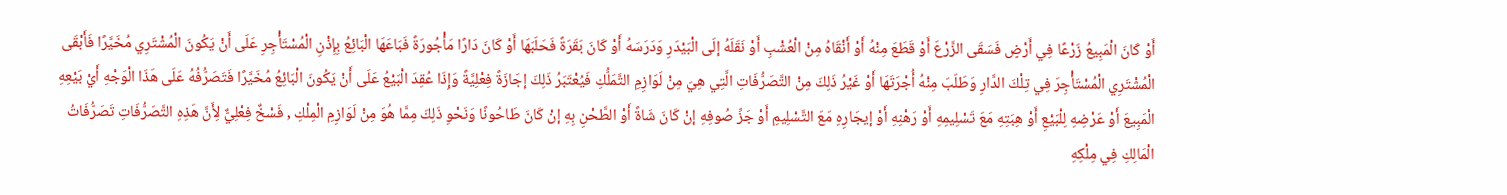أَوْ كَانَ الْمَبِيعُ زَرْعًا فِي أَرْضٍ فَسَقَى الزَّرْعَ أَوْ قَطَعَ مِنْهُ أَوْ أَنْقَاهُ مِنْ الْعُشْبِ أَوْ نَقَلَهُ إلَى الْبَيْدَرِ وَدَرَسَهُ أَوْ كَانَ بَقَرَةً فَحَلَبَهَا أَوْ كَانَ دَارًا مَأْجُورَةً فَبَاعَهَا الْبَائِعُ بِإِذْنِ الْمُسْتَأْجِرِ عَلَى أَنْ يَكُونَ الْمُشْتَرِي مُخَيَّرًا فَأَبْقَى الْمُشْتَرِي الْمُسْتَأْجِرَ فِي تِلْكَ الدَّارِ وَطَلَبَ مِنْهُ أُجْرَتَهَا أَوْ غَيْرُ ذَلِكَ مِنْ التَّصَرُّفَاتِ الَّتِي هِيَ مِنْ لَوَازِمِ التَّمَلُّكِ فَيُعْتَبَرُ ذَلِكَ إجَازَةً فِعْلِيَّةً وَإِذَا عُقِدَ الْبَيْعُ عَلَى أَنْ يَكُونَ الْبَائِعُ مُخَيَّرًا فَتَصَرُّفُهُ عَلَى هَذَا الْوَجْهِ أَيْ بَيْعِهِ الْمَبِيعَ أَوْ عَرْضِهِ لِلْبَيْعِ أَوْ هِبَتِهِ مَعَ تَسْلِيمِهِ أَوْ رَهْنِهِ أَوْ إيجَارِهِ مَعَ التَّسْلِيمِ أَوْ جَزِّ صُوفِهِ إنْ كَانَ شَاةً أَوْ الطَّحْنِ بِهِ إنْ كَانَ طَاحُونًا وَنَحْوِ ذَلِكَ مِمَّا هُوَ مِنْ لَوَازِمِ الْمِلْكِ , فَسْخٌ فِعْلِيٌّ لِأَنَّ هَذِهِ التَّصَرُّفَاتِ تَصَرُّفَاتُ الْمَالِكِ فِي مِلْكِهِ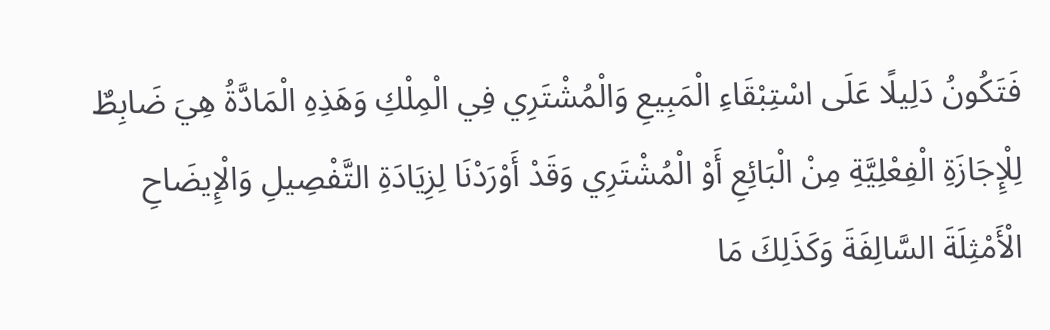فَتَكُونُ دَلِيلًا عَلَى اسْتِبْقَاءِ الْمَبِيعِ وَالْمُشْتَرِي فِي الْمِلْكِ وَهَذِهِ الْمَادَّةُ هِيَ ضَابِطٌ لِلْإِجَازَةِ الْفِعْلِيَّةِ مِنْ الْبَائِعِ أَوْ الْمُشْتَرِي وَقَدْ أَوْرَدْنَا لِزِيَادَةِ التَّفْصِيلِ وَالْإِيضَاحِ الْأَمْثِلَةَ السَّالِفَةَ وَكَذَلِكَ مَا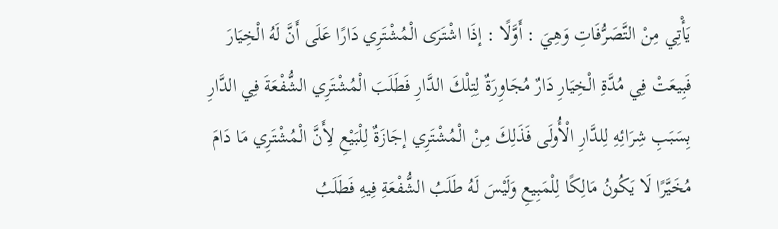يَأْتِي مِنْ التَّصَرُّفَاتِ وَهِيَ : أَوَّلًا : إذَا اشْتَرَى الْمُشْتَرِي دَارًا عَلَى أَنَّ لَهُ الْخِيَارَ فَبِيعَتْ فِي مُدَّةِ الْخِيَارِ دَارٌ مُجَاوِرَةٌ لِتِلْكَ الدَّارِ فَطَلَبَ الْمُشْتَرِي الشُّفْعَةَ فِي الدَّارِ بِسَبَبِ شِرَائِهِ لِلدَّارِ الْأُولَى فَذَلِكَ مِنْ الْمُشْتَرِي إجَازَةٌ لِلْبَيْعِ لِأَنَّ الْمُشْتَرِي مَا دَامَ مُخَيَّرًا لَا يَكُونُ مَالِكًا لِلْمَبِيعِ وَلَيْسَ لَهُ طَلَبُ الشُّفْعَةِ فِيهِ فَطَلَبُ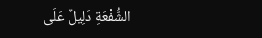الشُّفْعَةِ دَلِيلٌ عَلَى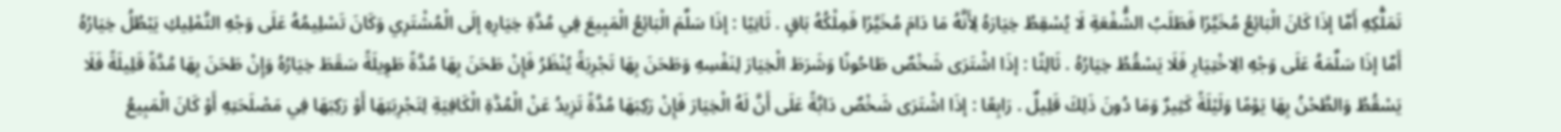تَمَلُّكِهِ أَمَّا إذَا كَانَ الْبَائِعُ مُخَيَّرًا فَطَلَبُ الشُّفْعَةِ لَا يُسْقِطُ خِيَارَهُ لِأَنَّهُ مَا دَامَ مُخَيَّرًا فَمِلْكُهُ بَاقٍ . ثَانِيًا : إذَا سَلَّمَ الْبَائِعُ الْمَبِيعَ فِي مُدَّةِ خِيَارِهِ إلَى الْمُشْتَرِي وَكَانَ تَسْلِيمُهُ عَلَى وَجْهِ التَّمْلِيكِ يَبْطُلُ خِيَارُهُ أَمَّا إذَا سَلَّمَهُ عَلَى وَجْهِ الِاخْتِيَارِ فَلَا يَسْقُطُ خِيَارُهُ . ثَالِثًا : إذَا اشْتَرَى شَخْصٌ طَاحُونًا وَشَرَطَ الْخِيَارَ لِنَفْسِهِ وَطَحَنَ بِهَا تَجْرِبَةً يُنْظَرُ فَإِنْ طَحَنَ بِهَا مُدَّةً طَوِيلَةً سَقَطَ خِيَارُهُ وَإِنْ طَحَنَ بِهَا مُدَّةً قَلِيلَةً فَلَا يَسْقُطُ وَالطَّحْنُ بِهَا يَوْمًا وَلَيْلَةً كَثِيرٌ وَمَا دُونَ ذَلِكَ قَلِيلٌ . رَابِعًا : إذَا اشْتَرَى شَخْصٌ دَابَّةً عَلَى أَنَّ لَهُ الْخِيَارَ فَإِنْ رَكِبَهَا مُدَّةً تَزِيدُ عَنْ الْمُدَّةِ الْكَافِيَةِ لِتَجْرِبَتِهَا أَوْ رَكِبَهَا فِي مَصْلَحَتِهِ أَوْ كَانَ الْمَبِيعُ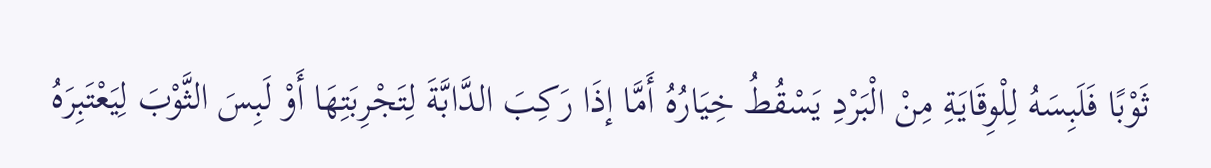ثَوْبًا فَلَبِسَهُ لِلْوِقَايَةِ مِنْ الْبَرْدِ يَسْقُطُ خِيَارُهُ أَمَّا إذَا رَكِبَ الدَّابَّةَ لِتَجْرِبَتِهَا أَوْ لَبِسَ الثَّوْبَ لِيَعْتَبِرَهُ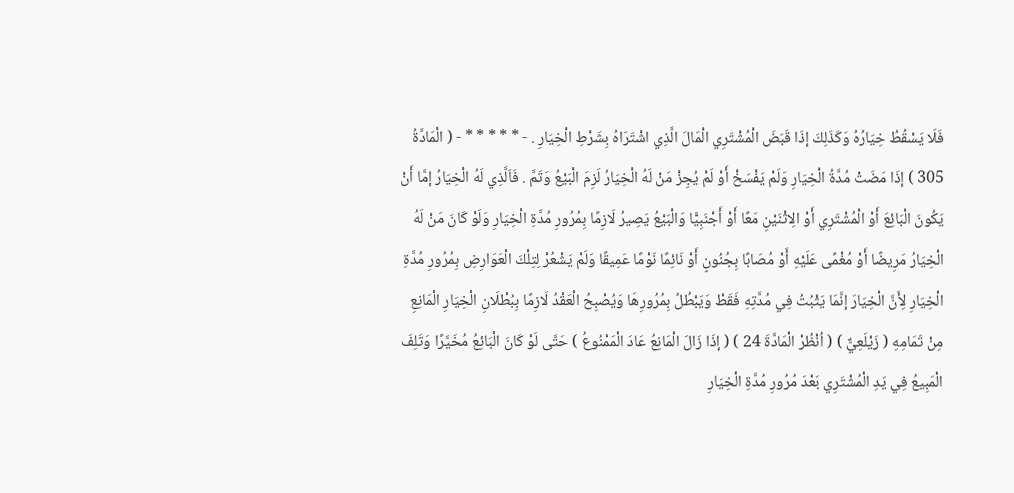فَلَا يَسْقُطُ خِيَارُهُ وَكَذَلِكَ إذَا قَبَضَ الْمُشْتَرِي الْمَالَ الَّذِي اشْتَرَاهُ بِشَرْطِ الْخِيَارِ . - * * * * * - ( الْمَادَّةُ 305 ) إذَا مَضَتْ مُدَّةُ الْخِيَارِ وَلَمْ يَفْسَخْ أَوْ لَمْ يُجِزْ مَنْ لَهُ الْخِيَارُ لَزِمَ الْبَيْعُ وَتَمَّ . فَاَلَّذِي لَهُ الْخِيَارُ إمَّا أَنْ يَكُونَ الْبَائِعَ أَوْ الْمُشْتَرِي أَوْ الِاثْنَيْنِ مَعًا أَوْ أَجْنَبِيًّا وَالْبَيْعُ يَصِيرُ لَازِمًا بِمُرُورِ مُدَّةِ الْخِيَارِ وَلَوْ كَانَ مَنْ لَهُ الْخِيَارُ مَرِيضًا أَوْ مُغْمًى عَلَيْهِ أَوْ مُصَابًا بِجُنُونٍ أَوْ نَائِمًا نَوْمًا عَمِيقًا وَلَمْ يَشْعُرْ لِتِلْكَ الْعَوَارِضِ بِمُرُورِ مُدَّةِ الْخِيَارِ لِأَنَّ الْخِيَارَ إنَّمَا يَثْبُتُ فِي مُدَّتِهِ فَقَطْ وَيَبْطُلُ بِمُرُورِهَا وَيُصْبِحُ الْعَقْدُ لَازِمًا بِبُطْلَانِ الْخِيَارِ الْمَانِعِ مِنْ تَمَامِهِ ( زَيْلَعِيٌّ ) ( اُنْظُرْ الْمَادَّةَ 24 ) ( إذَا زَالَ الْمَانِعُ عَادَ الْمَمْنُوعُ ) حَتَّى لَوْ كَانَ الْبَائِعُ مُخَيَّرًا وَتَلِفَ الْمَبِيعُ فِي يَدِ الْمُشْتَرِي بَعْدَ مُرُورِ مُدَّةِ الْخِيَارِ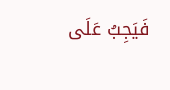فَيَجِبُ عَلَى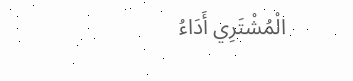الْمُشْتَرِي أَدَاءُ